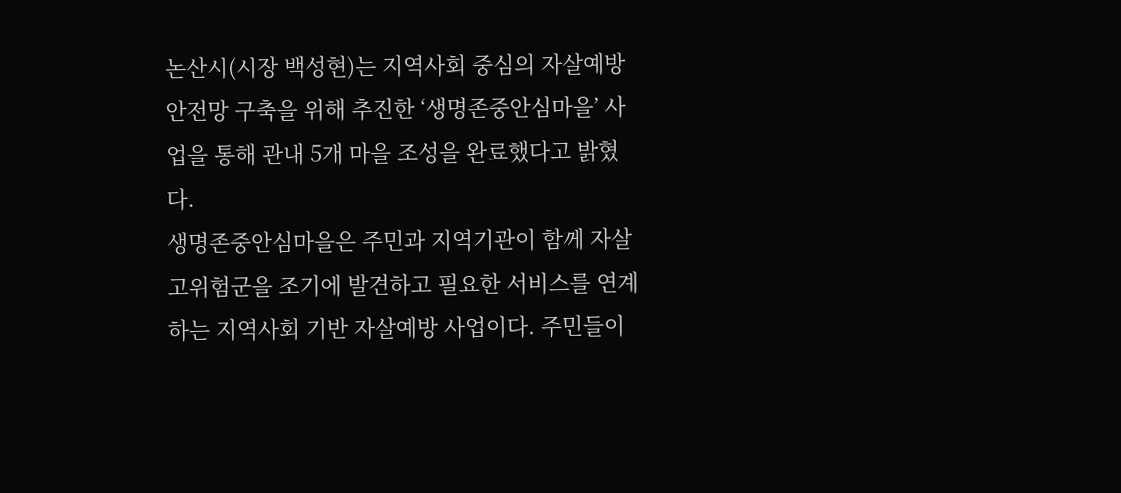논산시(시장 백성현)는 지역사회 중심의 자살예방 안전망 구축을 위해 추진한 ‘생명존중안심마을’ 사업을 통해 관내 5개 마을 조성을 완료했다고 밝혔다.
생명존중안심마을은 주민과 지역기관이 함께 자살 고위험군을 조기에 발견하고 필요한 서비스를 연계하는 지역사회 기반 자살예방 사업이다. 주민들이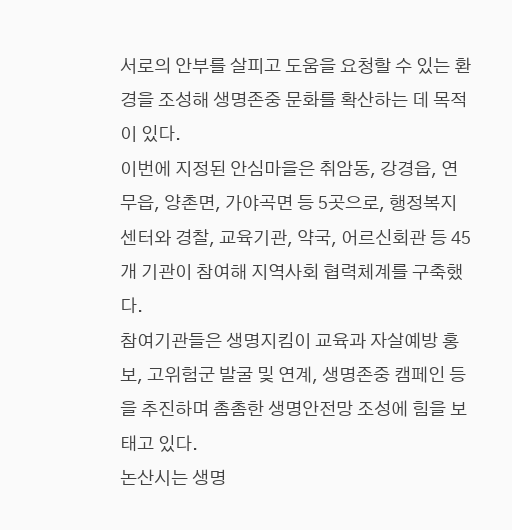서로의 안부를 살피고 도움을 요청할 수 있는 환경을 조성해 생명존중 문화를 확산하는 데 목적이 있다.
이번에 지정된 안심마을은 취암동, 강경읍, 연무읍, 양촌면, 가야곡면 등 5곳으로, 행정복지센터와 경찰, 교육기관, 약국, 어르신회관 등 45개 기관이 참여해 지역사회 협력체계를 구축했다.
참여기관들은 생명지킴이 교육과 자살예방 홍보, 고위험군 발굴 및 연계, 생명존중 캠페인 등을 추진하며 촘촘한 생명안전망 조성에 힘을 보태고 있다.
논산시는 생명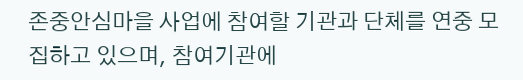존중안심마을 사업에 참여할 기관과 단체를 연중 모집하고 있으며, 참여기관에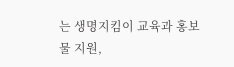는 생명지킴이 교육과 홍보물 지원,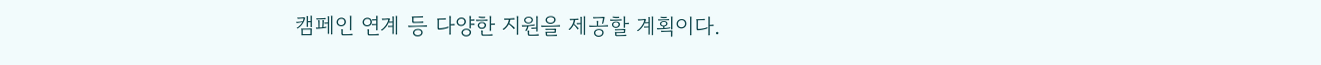캠페인 연계 등 다양한 지원을 제공할 계획이다.